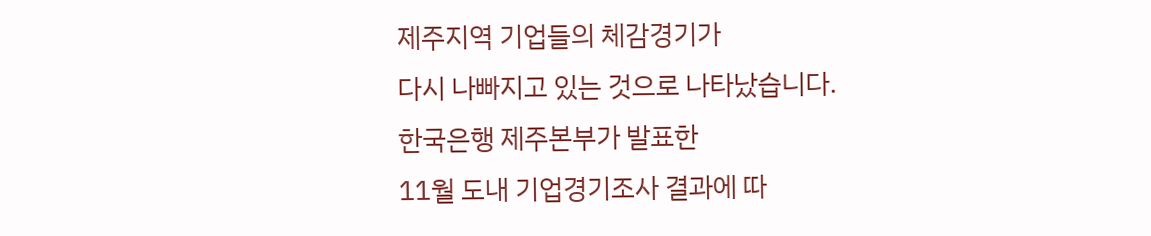제주지역 기업들의 체감경기가
다시 나빠지고 있는 것으로 나타났습니다.
한국은행 제주본부가 발표한
11월 도내 기업경기조사 결과에 따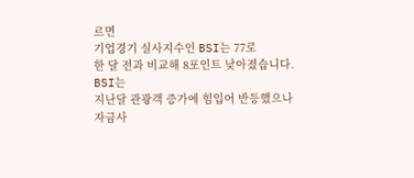르면
기업경기 실사지수인 BSI는 77로
한 달 전과 비교해 8포인트 낮아졌습니다.
BSI는
지난달 관광객 증가에 힘입어 반등했으나
자금사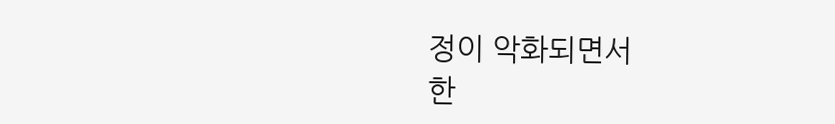정이 악화되면서
한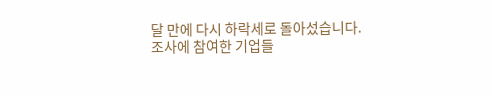달 만에 다시 하락세로 돌아섰습니다.
조사에 참여한 기업들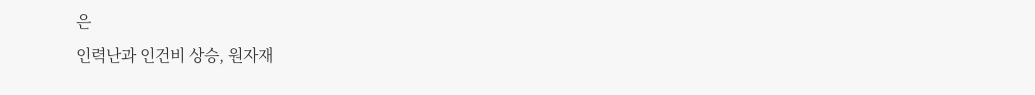은
인력난과 인건비 상승, 원자재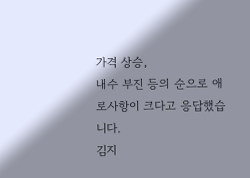가격 상승,
내수 부진 등의 순으로 애로사항이 크다고 응답했습니다.
김지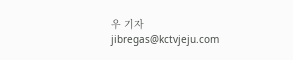우 기자
jibregas@kctvjeju.com